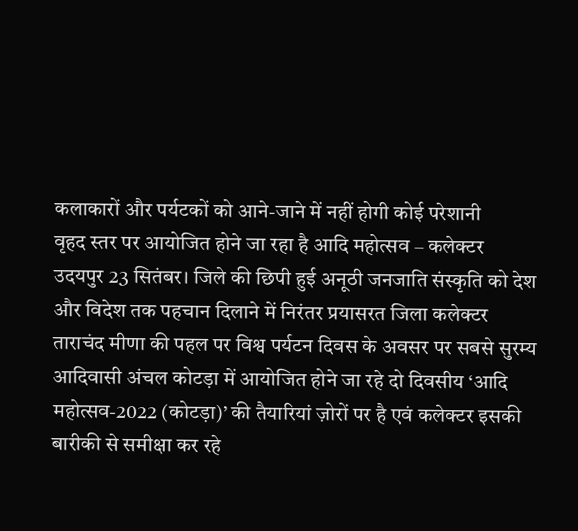कलाकारों और पर्यटकों को आने-जाने में नहीं होगी कोई परेशानी
वृहद स्तर पर आयोजित होने जा रहा है आदि महोत्सव – कलेक्टर
उदयपुर 23 सितंबर। जिले की छिपी हुई अनूठी जनजाति संस्कृति को देश और विदेश तक पहचान दिलाने में निरंतर प्रयासरत जिला कलेक्टर ताराचंद मीणा की पहल पर विश्व पर्यटन दिवस के अवसर पर सबसे सुरम्य आदिवासी अंचल कोटड़ा में आयोजित होने जा रहे दो दिवसीय ‘आदि महोत्सव-2022 (कोटड़ा)’ की तैयारियां ज़ोरों पर है एवं कलेक्टर इसकी बारीकी से समीक्षा कर रहे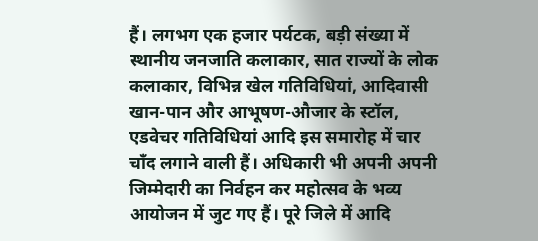हैं। लगभग एक हजार पर्यटक, बड़ी संख्या में स्थानीय जनजाति कलाकार, सात राज्यों के लोक कलाकार, विभिन्न खेल गतिविधियां, आदिवासी खान-पान और आभूषण-औजार के स्टॉल, एडवेचर गतिविधियां आदि इस समारोह में चार चाँद लगाने वाली हैं। अधिकारी भी अपनी अपनी जिम्मेदारी का निर्वहन कर महोत्सव के भव्य आयोजन में जुट गए हैं। पूरे जिले में आदि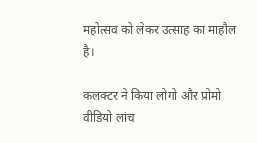महोत्सव को लेकर उत्साह का माहौल है।

कलक्टर ने किया लोगो और प्रोमो वीडियो लांच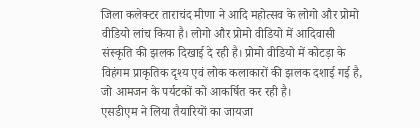जिला कलेक्टर ताराचंद मीणा ने आदि महोत्सव के लोगो और प्रोमो वीडियो लांच किया है। लोगो और प्रोमो वीडियो में आदिवासी संस्कृति की झलक दिखाई दे रही है। प्रोमो वीडियो में कोटड़ा के विहंगम प्राकृतिक दृश्य एवं लोक कलाकारों की झलक दशाई गई है, जो आमजन के पर्यटकों को आकर्षित कर रही है।
एसडीएम ने लिया तैयारियों का जायजा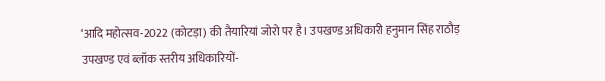‘आदि महोत्सव-2022 (कोटड़ा) की तैयारियां जोरो पर है। उपखण्ड अधिकारी हनुमान सिंह राठौड़ उपखण्ड एवं ब्लॉक स्तरीय अधिकारियों-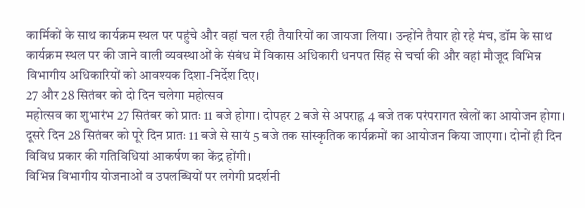कार्मिकों के साथ कार्यक्रम स्थल पर पहुंचे और वहां चल रही तैयारियों का जायजा लिया। उन्होंने तैयार हो रहे मंच, डॉम के साथ कार्यक्रम स्थल पर की जाने वाली व्यवस्थाओं के संबंध में विकास अधिकारी धनपत सिंह से चर्चा की और वहां मौजूद विभिन्न विभागीय अधिकारियों को आवश्यक दिशा-निर्देश दिए।
27 और 28 सितंबर को दो दिन चलेगा महोत्सव
महोत्सव का शुभारंभ 27 सितंबर को प्रातः 11 बजे होगा। दोपहर 2 बजे से अपराह्न 4 बजे तक परंपरागत खेलों का आयोजन होगा। दूसरे दिन 28 सितंबर को पूरे दिन प्रातः 11 बजे से सायं 5 बजे तक सांस्कृतिक कार्यक्रमों का आयोजन किया जाएगा। दोनों ही दिन विविध प्रकार की गतिविधियां आकर्षण का केंद्र होंगी।
विभिन्न विभागीय योजनाओं व उपलब्धियों पर लगेगी प्रदर्शनी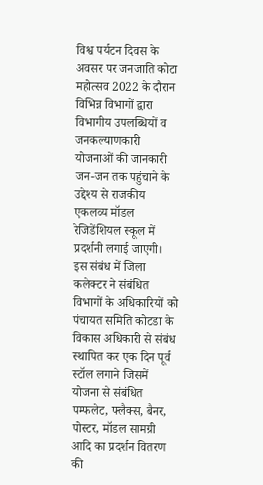विश्व पर्यटन दिवस के अवसर पर जनजाति कोटा महोत्सव 2022 के दौरान विभिन्न विभागों द्वारा विभागीय उपलब्धियों व जनकल्याणकारी योजनाओं की जानकारी जन-जन तक पहुंचाने के उद्देश्य से राजकीय एकलव्य मॉडल रेजिडेंशियल स्कूल में प्रदर्शनी लगाई जाएगी। इस संबंध में जिला कलेक्टर ने संबंधित विभागों के अधिकारियों को पंचायत समिति कोटडा के विकास अधिकारी से संबंध स्थापित कर एक दिन पूर्व स्टॉल लगाने जिसमें योजना से संबंधित पम्फलेट, फ्लैक्स, बैनर, पोस्टर, मॉडल सामग्री आदि का प्रदर्शन वितरण की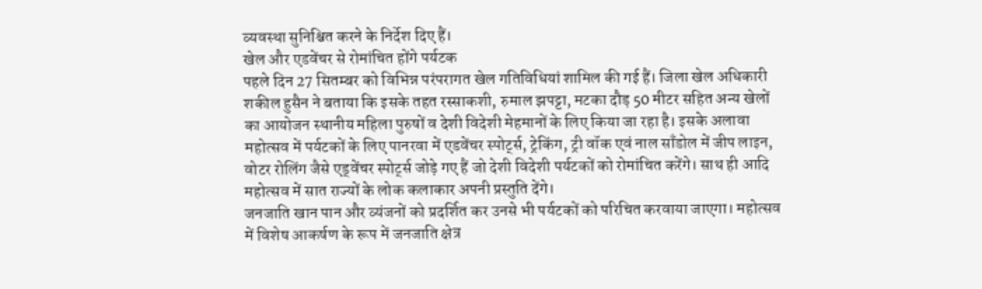व्यवस्था सुनिश्चित करने के निर्देश दिए हैं।
खेल और एडवेंचर से रोमांचित होंगे पर्यटक
पहले दिन 27 सितम्बर को विभिन्न परंपरागत खेल गतिविधियां शामिल की गई हैं। जिला खेल अधिकारी शकील हुसैन ने बताया कि इसके तहत रस्साकशी, रुमाल झपट्टा, मटका दौड़ 50 मीटर सहित अन्य खेलों का आयोजन स्थानीय महिला पुरुषों व देशी विदेशी मेहमानों के लिए किया जा रहा है। इसके अलावा महोत्सव में पर्यटकों के लिए पानरवा में एडवेंचर स्पोर्ट्स, ट्रेकिंग, ट्री वॉक एवं नाल साँडोल में जीप लाइन, वोटर रोलिंग जैसे एड्वेंचर स्पोर्ट्स जोड़े गए हैं जो देशी विदेशी पर्यटकों को रोमांचित करेंगे। साथ ही आदि महोत्सव में सात राज्यों के लोक कलाकार अपनी प्रस्तुति देंगे।
जनजाति खान पान और व्यंजनों को प्रदर्शित कर उनसे भी पर्यटकों को परिचित करवाया जाएगा। महोत्सव में विशेष आकर्षण के रूप में जनजाति क्षेत्र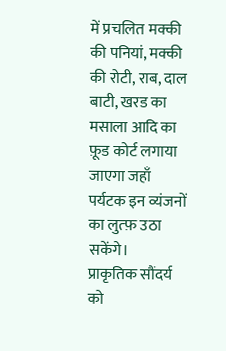में प्रचलित मक्की की पनियां, मक्की की रोटी, राब, दाल बाटी, खरड का मसाला आदि का फ़ूड कोर्ट लगाया जाएगा जहाँ पर्यटक इन व्यंजनों का लुत्फ़ उठा सकेंगे।
प्राकृतिक सौंदर्य को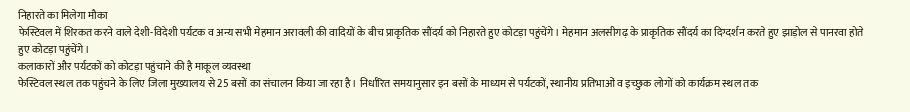निहारते का मिलेगा मौका
फेस्टिवल में शिरकत करने वाले देशी-विदेशी पर्यटक व अन्य सभी मेहमान अरावली की वादियों के बीच प्राकृतिक सौंदर्य को निहारते हुए कोटड़ा पहुंचेंगे। मेहमान अलसीगढ़ के प्राकृतिक सौंदर्य का दिग्दर्शन करते हुए झाड़ोल से पानरवा होते हुए कोटड़ा पहुंचेंगे।
कलाकारों और पर्यटकों को कोटड़ा पहुंचाने की है माकूल व्यवस्था
फेस्टिवल स्थल तक पहुंचने के लिए जिला मुख्यालय से 25 बसों का संचालन किया जा रहा है। निर्धारित समयानुसार इन बसों के माध्यम से पर्यटकों, स्थानीय प्रतिभाओं व इच्छुक लोगों को कार्यक्रम स्थल तक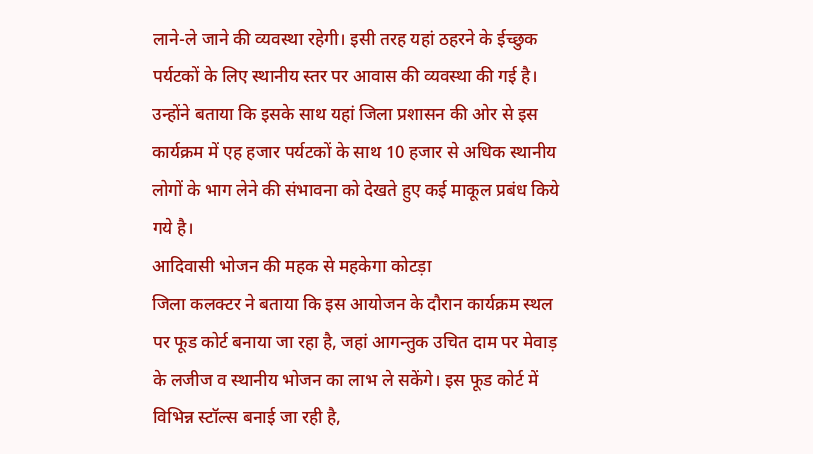लाने-ले जाने की व्यवस्था रहेगी। इसी तरह यहां ठहरने के ईच्छुक पर्यटकों के लिए स्थानीय स्तर पर आवास की व्यवस्था की गई है। उन्होंने बताया कि इसके साथ यहां जिला प्रशासन की ओर से इस कार्यक्रम में एह हजार पर्यटकों के साथ 10 हजार से अधिक स्थानीय लोगों के भाग लेने की संभावना को देखते हुए कई माकूल प्रबंध किये गये है।
आदिवासी भोजन की महक से महकेगा कोटड़ा
जिला कलक्टर ने बताया कि इस आयोजन के दौरान कार्यक्रम स्थल पर फूड कोर्ट बनाया जा रहा है, जहां आगन्तुक उचित दाम पर मेवाड़ के लजीज व स्थानीय भोजन का लाभ ले सकेंगे। इस फूड कोर्ट में विभिन्न स्टॉल्स बनाई जा रही है,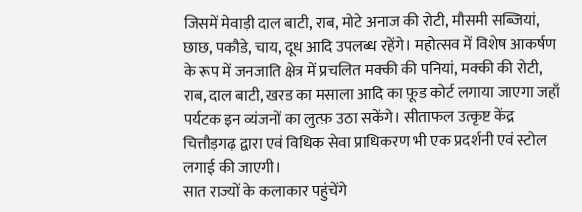जिसमें मेवाड़ी दाल बाटी, राब, मोटे अनाज की रोटी, मौसमी सब्जियां, छाछ, पकौडे, चाय, दूध आदि उपलब्ध रहेंगे। महोत्सव में विशेष आकर्षण के रूप में जनजाति क्षेत्र में प्रचलित मक्की की पनियां, मक्की की रोटी, राब, दाल बाटी, खरड का मसाला आदि का फ़ूड कोर्ट लगाया जाएगा जहाँ पर्यटक इन व्यंजनों का लुत्फ़ उठा सकेंगे। सीताफल उत्कृष्ट केंद्र चित्तौड़गढ़ द्वारा एवं विधिक सेवा प्राधिकरण भी एक प्रदर्शनी एवं स्टोल लगाई की जाएगी।
सात राज्यों के कलाकार पहुंचेंगे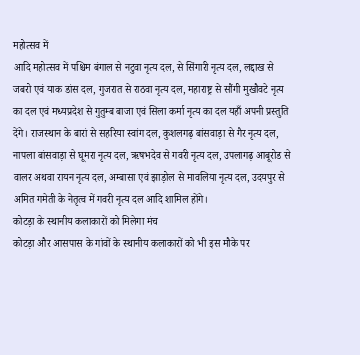महोत्सव में
आदि महोत्सव में पश्चिम बंगाल से नटुवा नृत्य दल, से सिंगारी नृत्य दल, लद्दाख से जबरो एवं याक डांस दल, गुजरात से राठवा नृत्य दल, महाराष्ट्र से सौंगी मुखौवटे नृत्य का दल एवं मध्यप्रदेश से गुतुम्ब बाजा एवं सिला कर्मा नृत्य का दल यहाँ अपनी प्रस्तुति देंगे। राजस्थान के बारां से सहरिया स्वांग दल, कुशलगढ़ बांसवाड़ा से गैर नृत्य दल, नापला बांसवाड़ा से घूमरा नृत्य दल, ऋषभदेव से गवरी नृत्य दल, उपलागढ़ आबूरोड से वालर अथवा रायन नृत्य दल, अम्बासा एवं झाड़ोल से मावलिया नृत्य दल, उदयपुर से अमित गमेती के नेतृत्व में गवरी नृत्य दल आदि शामिल होंगे।
कोटड़ा के स्थानीय कलाकारों को मिलेगा मंच
कोटड़ा और आसपास के गांवों के स्थानीय कलाकारों को भी इस मौके पर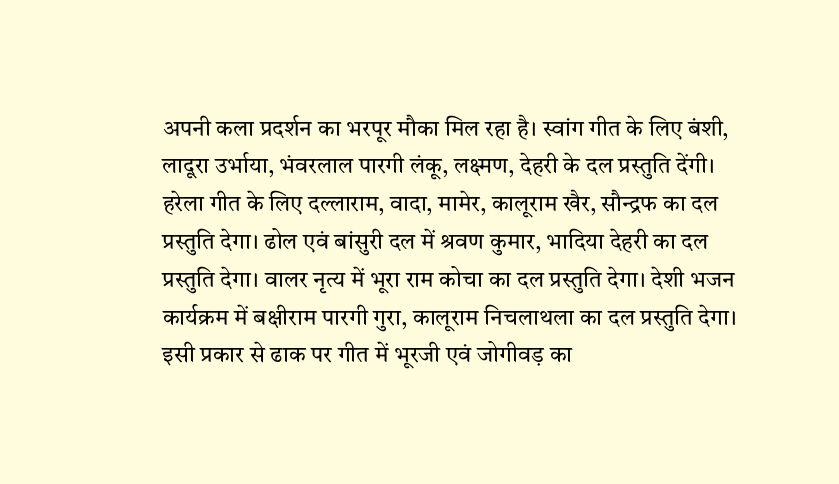अपनी कला प्रदर्शन का भरपूर मौका मिल रहा है। स्वांग गीत के लिए बंशी, लादूरा उर्भाया, भंवरलाल पारगी लंकू, लक्ष्मण, देहरी के दल प्रस्तुति देंगी। हरेला गीत के लिए दल्लाराम, वादा, मामेर, कालूराम खैर, सौन्द्रफ का दल प्रस्तुति देगा। ढोल एवं बांसुरी दल में श्रवण कुमार, भादिया देहरी का दल प्रस्तुति देगा। वालर नृत्य में भूरा राम कोचा का दल प्रस्तुति देगा। देशी भजन कार्यक्रम में बक्षीराम पारगी गुरा, कालूराम निचलाथला का दल प्रस्तुति देगा। इसी प्रकार से ढाक पर गीत में भूरजी एवं जोगीवड़ का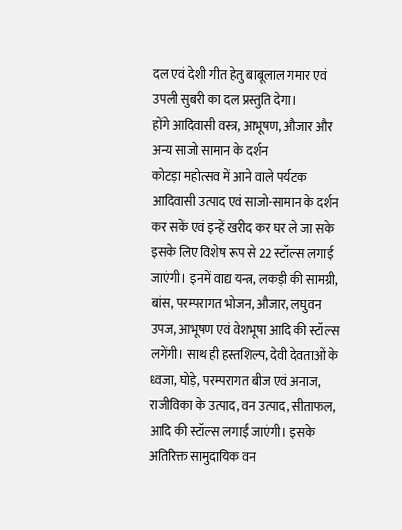दल एवं देशी गीत हेतु बाबूलाल गमार एवं उपली सुबरी का दल प्रस्तुति देगा।
होंगे आदिवासी वस्त्र, आभूषण, औजार और अन्य साजो सामान के दर्शन
कोटड़ा महोत्सव में आने वाले पर्यटक आदिवासी उत्पाद एवं साजो-सामान के दर्शन कर सकें एवं इन्हें खरीद कर घर ले जा सके इसके लिए विशेष रूप से 22 स्टॉल्स लगाई जाएंगी। इनमें वाद्य यन्त्र, लकड़ी की सामग्री, बांस, परम्परागत भोजन, औजार, लघुवन उपज, आभूषण एवं वेशभूषा आदि की स्टॉल्स लगेंगी। साथ ही हस्तशिल्प, देवी देवताओं के ध्वजा, घोड़े, परम्परागत बीज एवं अनाज, राजीविका के उत्पाद, वन उत्पाद, सीताफल, आदि की स्टॉल्स लगाईं जाएंगी। इसके अतिरिक्त सामुदायिक वन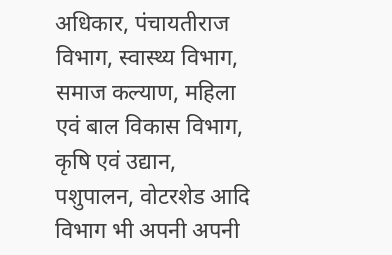अधिकार, पंचायतीराज विभाग, स्वास्थ्य विभाग, समाज कल्याण, महिला एवं बाल विकास विभाग, कृषि एवं उद्यान, पशुपालन, वोटरशेड आदि विभाग भी अपनी अपनी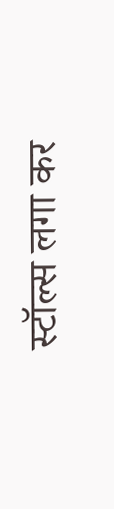स्टॉल्स लगा कर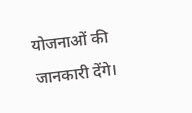योजनाओं की जानकारी देंगे।